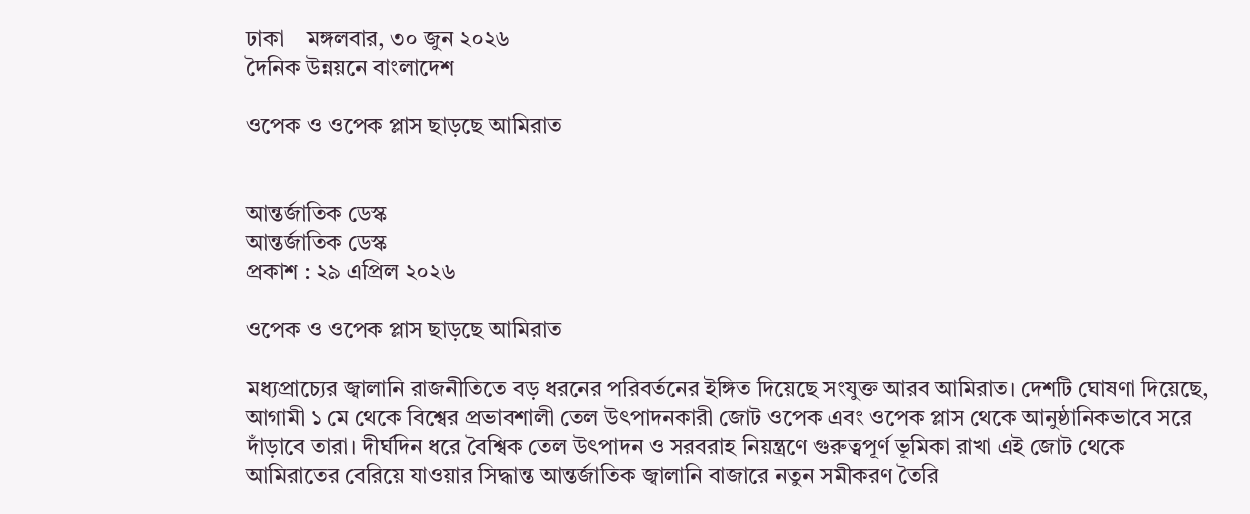ঢাকা    মঙ্গলবার, ৩০ জুন ২০২৬
দৈনিক উন্নয়নে বাংলাদেশ

ওপেক ও ওপেক প্লাস ছাড়ছে আমিরাত


আন্তর্জাতিক ডেস্ক
আন্তর্জাতিক ডেস্ক
প্রকাশ : ২৯ এপ্রিল ২০২৬

ওপেক ও ওপেক প্লাস ছাড়ছে আমিরাত

মধ্যপ্রাচ্যের জ্বালানি রাজনীতিতে বড় ধরনের পরিবর্তনের ইঙ্গিত দিয়েছে সংযুক্ত আরব আমিরাত। দেশটি ঘোষণা দিয়েছে, আগামী ১ মে থেকে বিশ্বের প্রভাবশালী তেল উৎপাদনকারী জোট ওপেক এবং ওপেক প্লাস থেকে আনুষ্ঠানিকভাবে সরে দাঁড়াবে তারা। দীর্ঘদিন ধরে বৈশ্বিক তেল উৎপাদন ও সরবরাহ নিয়ন্ত্রণে গুরুত্বপূর্ণ ভূমিকা রাখা এই জোট থেকে আমিরাতের বেরিয়ে যাওয়ার সিদ্ধান্ত আন্তর্জাতিক জ্বালানি বাজারে নতুন সমীকরণ তৈরি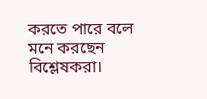করতে পারে বলে মনে করছেন বিশ্লেষকরা।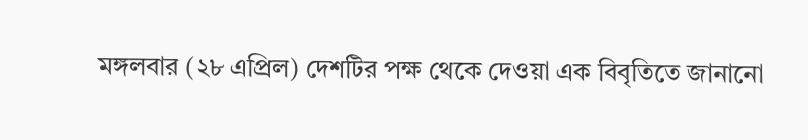মঙ্গলবার (২৮ এপ্রিল) দেশটির পক্ষ থেকে দেওয়া এক বিবৃতিতে জানানো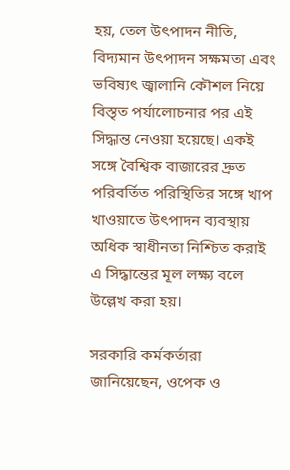হয়, তেল উৎপাদন নীতি, বিদ্যমান উৎপাদন সক্ষমতা এবং ভবিষ্যৎ জ্বালানি কৌশল নিয়ে বিস্তৃত পর্যালোচনার পর এই সিদ্ধান্ত নেওয়া হয়েছে। একই সঙ্গে বৈশ্বিক বাজারের দ্রুত পরিবর্তিত পরিস্থিতির সঙ্গে খাপ খাওয়াতে উৎপাদন ব্যবস্থায় অধিক স্বাধীনতা নিশ্চিত করাই এ সিদ্ধান্তের মূল লক্ষ্য বলে উল্লেখ করা হয়।

সরকারি কর্মকর্তারা জানিয়েছেন, ওপেক ও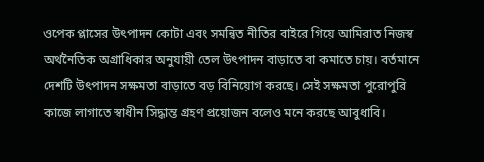ওপেক প্লাসের উৎপাদন কোটা এবং সমন্বিত নীতির বাইরে গিয়ে আমিরাত নিজস্ব অর্থনৈতিক অগ্রাধিকার অনুযায়ী তেল উৎপাদন বাড়াতে বা কমাতে চায়। বর্তমানে দেশটি উৎপাদন সক্ষমতা বাড়াতে বড় বিনিয়োগ করছে। সেই সক্ষমতা পুরোপুরি কাজে লাগাতে স্বাধীন সিদ্ধান্ত গ্রহণ প্রয়োজন বলেও মনে করছে আবুধাবি।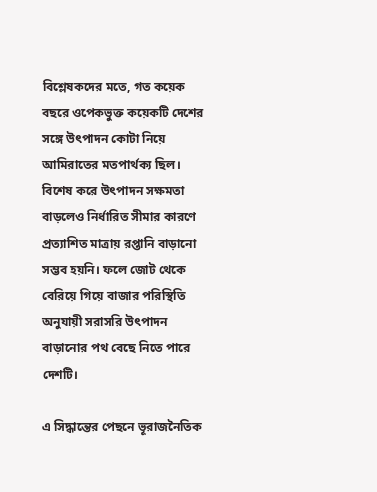বিশ্লেষকদের মতে, গত কয়েক বছরে ওপেকভুক্ত কয়েকটি দেশের সঙ্গে উৎপাদন কোটা নিয়ে আমিরাতের মতপার্থক্য ছিল। বিশেষ করে উৎপাদন সক্ষমতা বাড়লেও নির্ধারিত সীমার কারণে প্রত্যাশিত মাত্রায় রপ্তানি বাড়ানো সম্ভব হয়নি। ফলে জোট থেকে বেরিয়ে গিয়ে বাজার পরিস্থিতি অনুযায়ী সরাসরি উৎপাদন বাড়ানোর পথ বেছে নিতে পারে দেশটি।

এ সিদ্ধান্তের পেছনে ভূরাজনৈতিক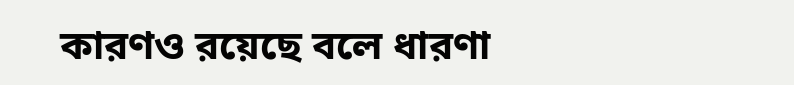কারণও রয়েছে বলে ধারণা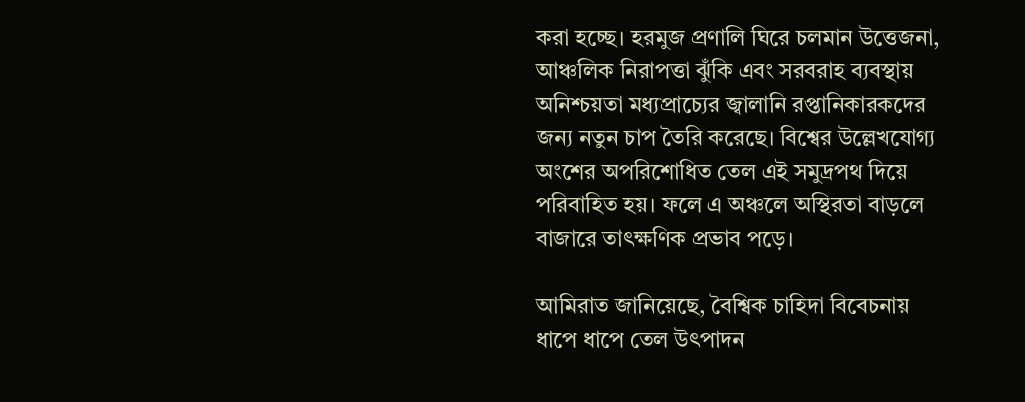করা হচ্ছে। হরমুজ প্রণালি ঘিরে চলমান উত্তেজনা, আঞ্চলিক নিরাপত্তা ঝুঁকি এবং সরবরাহ ব্যবস্থায় অনিশ্চয়তা মধ্যপ্রাচ্যের জ্বালানি রপ্তানিকারকদের জন্য নতুন চাপ তৈরি করেছে। বিশ্বের উল্লেখযোগ্য অংশের অপরিশোধিত তেল এই সমুদ্রপথ দিয়ে পরিবাহিত হয়। ফলে এ অঞ্চলে অস্থিরতা বাড়লে বাজারে তাৎক্ষণিক প্রভাব পড়ে।

আমিরাত জানিয়েছে, বৈশ্বিক চাহিদা বিবেচনায় ধাপে ধাপে তেল উৎপাদন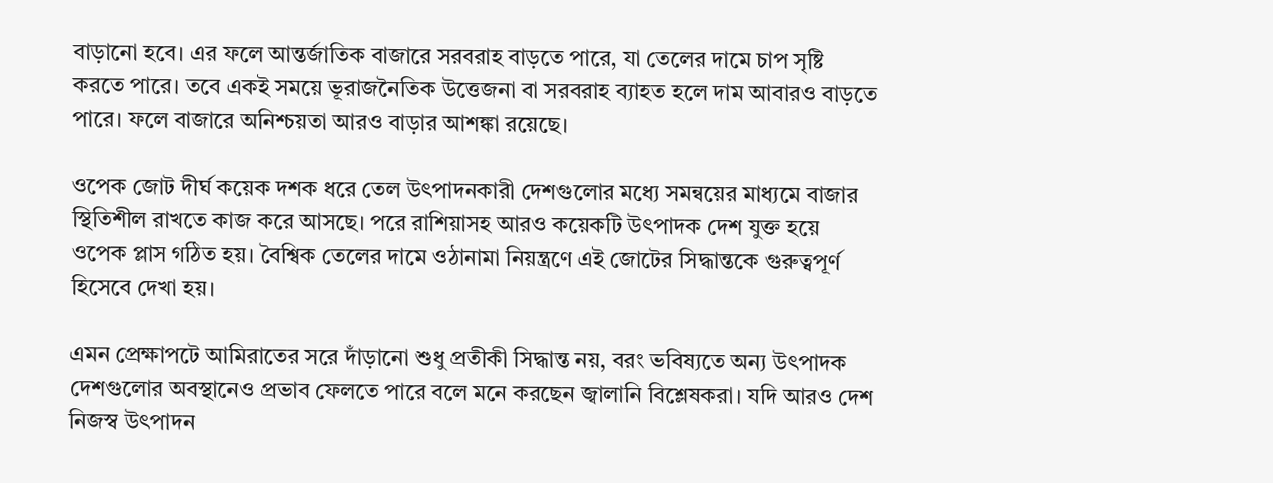বাড়ানো হবে। এর ফলে আন্তর্জাতিক বাজারে সরবরাহ বাড়তে পারে, যা তেলের দামে চাপ সৃষ্টি করতে পারে। তবে একই সময়ে ভূরাজনৈতিক উত্তেজনা বা সরবরাহ ব্যাহত হলে দাম আবারও বাড়তে পারে। ফলে বাজারে অনিশ্চয়তা আরও বাড়ার আশঙ্কা রয়েছে।

ওপেক জোট দীর্ঘ কয়েক দশক ধরে তেল উৎপাদনকারী দেশগুলোর মধ্যে সমন্বয়ের মাধ্যমে বাজার স্থিতিশীল রাখতে কাজ করে আসছে। পরে রাশিয়াসহ আরও কয়েকটি উৎপাদক দেশ যুক্ত হয়ে ওপেক প্লাস গঠিত হয়। বৈশ্বিক তেলের দামে ওঠানামা নিয়ন্ত্রণে এই জোটের সিদ্ধান্তকে গুরুত্বপূর্ণ হিসেবে দেখা হয়।

এমন প্রেক্ষাপটে আমিরাতের সরে দাঁড়ানো শুধু প্রতীকী সিদ্ধান্ত নয়, বরং ভবিষ্যতে অন্য উৎপাদক দেশগুলোর অবস্থানেও প্রভাব ফেলতে পারে বলে মনে করছেন জ্বালানি বিশ্লেষকরা। যদি আরও দেশ নিজস্ব উৎপাদন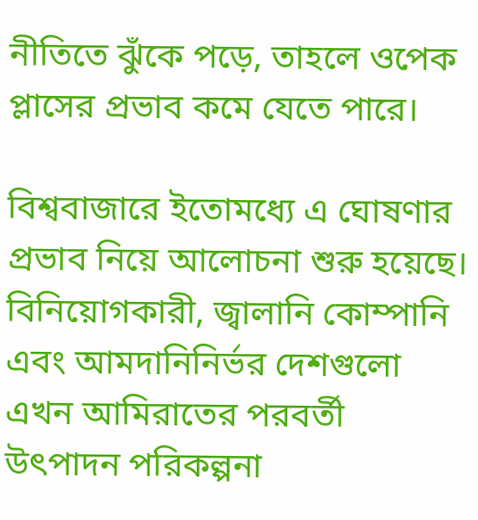নীতিতে ঝুঁকে পড়ে, তাহলে ওপেক প্লাসের প্রভাব কমে যেতে পারে।

বিশ্ববাজারে ইতোমধ্যে এ ঘোষণার প্রভাব নিয়ে আলোচনা শুরু হয়েছে। বিনিয়োগকারী, জ্বালানি কোম্পানি এবং আমদানিনির্ভর দেশগুলো এখন আমিরাতের পরবর্তী উৎপাদন পরিকল্পনা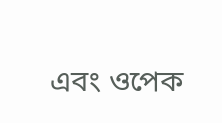এবং ওপেক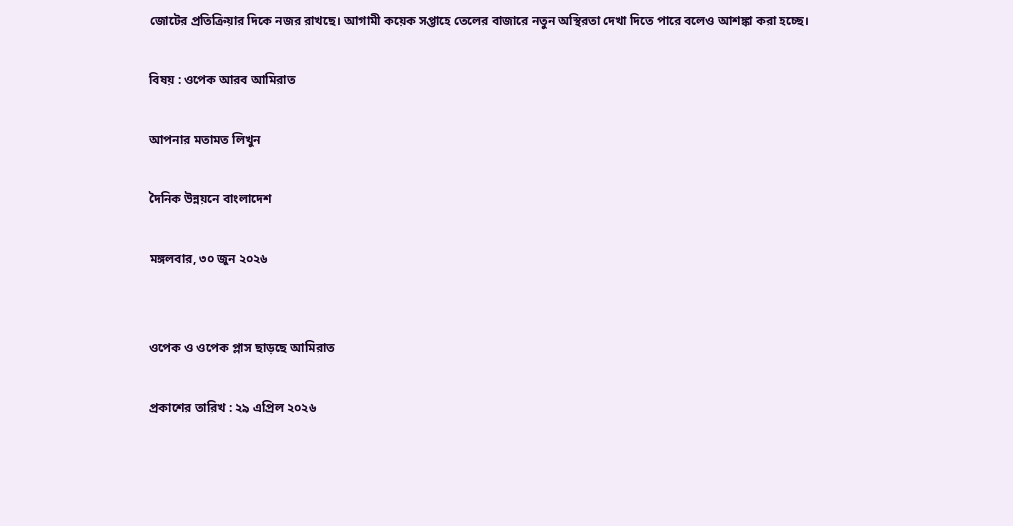জোটের প্রতিক্রিয়ার দিকে নজর রাখছে। আগামী কয়েক সপ্তাহে তেলের বাজারে নতুন অস্থিরতা দেখা দিতে পারে বলেও আশঙ্কা করা হচ্ছে।

বিষয় : ওপেক আরব আমিরাত

আপনার মতামত লিখুন

দৈনিক উন্নয়নে বাংলাদেশ

মঙ্গলবার, ৩০ জুন ২০২৬


ওপেক ও ওপেক প্লাস ছাড়ছে আমিরাত

প্রকাশের তারিখ : ২৯ এপ্রিল ২০২৬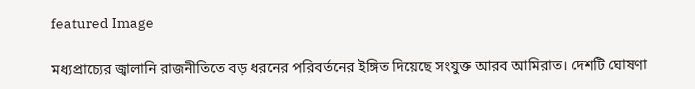featured Image

মধ্যপ্রাচ্যের জ্বালানি রাজনীতিতে বড় ধরনের পরিবর্তনের ইঙ্গিত দিয়েছে সংযুক্ত আরব আমিরাত। দেশটি ঘোষণা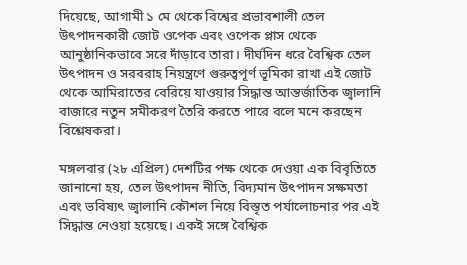দিয়েছে, আগামী ১ মে থেকে বিশ্বের প্রভাবশালী তেল উৎপাদনকারী জোট ওপেক এবং ওপেক প্লাস থেকে আনুষ্ঠানিকভাবে সরে দাঁড়াবে তারা। দীর্ঘদিন ধরে বৈশ্বিক তেল উৎপাদন ও সরবরাহ নিয়ন্ত্রণে গুরুত্বপূর্ণ ভূমিকা রাখা এই জোট থেকে আমিরাতের বেরিয়ে যাওয়ার সিদ্ধান্ত আন্তর্জাতিক জ্বালানি বাজারে নতুন সমীকরণ তৈরি করতে পারে বলে মনে করছেন বিশ্লেষকরা।

মঙ্গলবার (২৮ এপ্রিল) দেশটির পক্ষ থেকে দেওয়া এক বিবৃতিতে জানানো হয়, তেল উৎপাদন নীতি, বিদ্যমান উৎপাদন সক্ষমতা এবং ভবিষ্যৎ জ্বালানি কৌশল নিয়ে বিস্তৃত পর্যালোচনার পর এই সিদ্ধান্ত নেওয়া হয়েছে। একই সঙ্গে বৈশ্বিক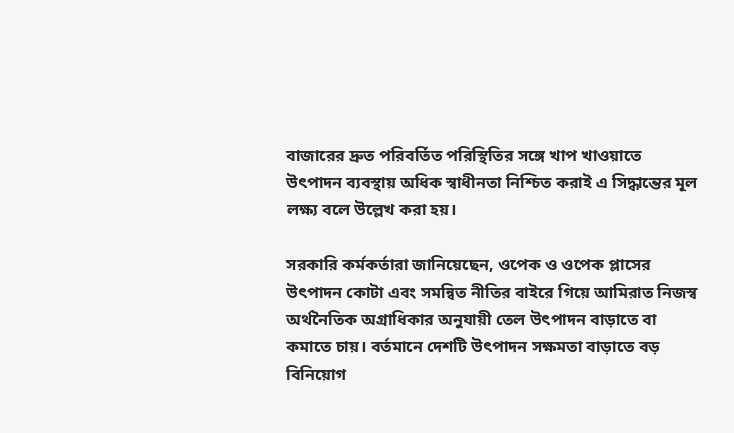বাজারের দ্রুত পরিবর্তিত পরিস্থিতির সঙ্গে খাপ খাওয়াতে উৎপাদন ব্যবস্থায় অধিক স্বাধীনতা নিশ্চিত করাই এ সিদ্ধান্তের মূল লক্ষ্য বলে উল্লেখ করা হয়।

সরকারি কর্মকর্তারা জানিয়েছেন, ওপেক ও ওপেক প্লাসের উৎপাদন কোটা এবং সমন্বিত নীতির বাইরে গিয়ে আমিরাত নিজস্ব অর্থনৈতিক অগ্রাধিকার অনুযায়ী তেল উৎপাদন বাড়াতে বা কমাতে চায়। বর্তমানে দেশটি উৎপাদন সক্ষমতা বাড়াতে বড় বিনিয়োগ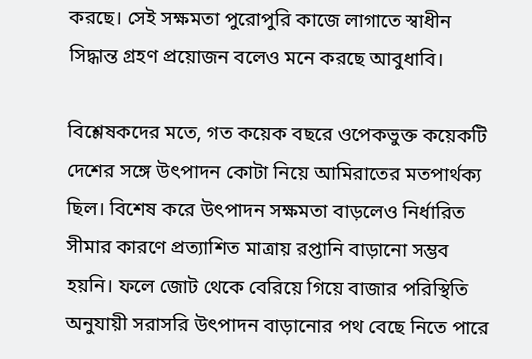করছে। সেই সক্ষমতা পুরোপুরি কাজে লাগাতে স্বাধীন সিদ্ধান্ত গ্রহণ প্রয়োজন বলেও মনে করছে আবুধাবি।

বিশ্লেষকদের মতে, গত কয়েক বছরে ওপেকভুক্ত কয়েকটি দেশের সঙ্গে উৎপাদন কোটা নিয়ে আমিরাতের মতপার্থক্য ছিল। বিশেষ করে উৎপাদন সক্ষমতা বাড়লেও নির্ধারিত সীমার কারণে প্রত্যাশিত মাত্রায় রপ্তানি বাড়ানো সম্ভব হয়নি। ফলে জোট থেকে বেরিয়ে গিয়ে বাজার পরিস্থিতি অনুযায়ী সরাসরি উৎপাদন বাড়ানোর পথ বেছে নিতে পারে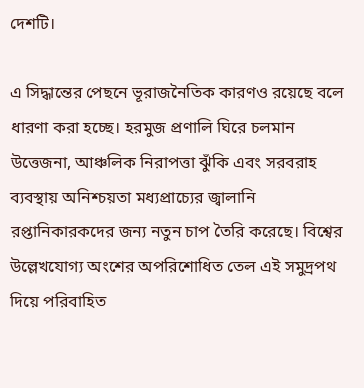দেশটি।

এ সিদ্ধান্তের পেছনে ভূরাজনৈতিক কারণও রয়েছে বলে ধারণা করা হচ্ছে। হরমুজ প্রণালি ঘিরে চলমান উত্তেজনা, আঞ্চলিক নিরাপত্তা ঝুঁকি এবং সরবরাহ ব্যবস্থায় অনিশ্চয়তা মধ্যপ্রাচ্যের জ্বালানি রপ্তানিকারকদের জন্য নতুন চাপ তৈরি করেছে। বিশ্বের উল্লেখযোগ্য অংশের অপরিশোধিত তেল এই সমুদ্রপথ দিয়ে পরিবাহিত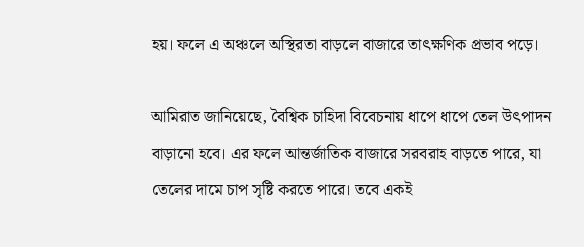হয়। ফলে এ অঞ্চলে অস্থিরতা বাড়লে বাজারে তাৎক্ষণিক প্রভাব পড়ে।

আমিরাত জানিয়েছে, বৈশ্বিক চাহিদা বিবেচনায় ধাপে ধাপে তেল উৎপাদন বাড়ানো হবে। এর ফলে আন্তর্জাতিক বাজারে সরবরাহ বাড়তে পারে, যা তেলের দামে চাপ সৃষ্টি করতে পারে। তবে একই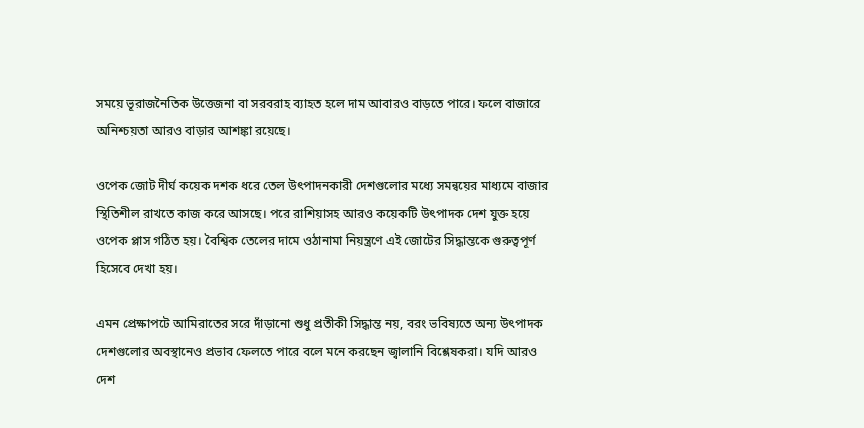সময়ে ভূরাজনৈতিক উত্তেজনা বা সরবরাহ ব্যাহত হলে দাম আবারও বাড়তে পারে। ফলে বাজারে অনিশ্চয়তা আরও বাড়ার আশঙ্কা রয়েছে।

ওপেক জোট দীর্ঘ কয়েক দশক ধরে তেল উৎপাদনকারী দেশগুলোর মধ্যে সমন্বয়ের মাধ্যমে বাজার স্থিতিশীল রাখতে কাজ করে আসছে। পরে রাশিয়াসহ আরও কয়েকটি উৎপাদক দেশ যুক্ত হয়ে ওপেক প্লাস গঠিত হয়। বৈশ্বিক তেলের দামে ওঠানামা নিয়ন্ত্রণে এই জোটের সিদ্ধান্তকে গুরুত্বপূর্ণ হিসেবে দেখা হয়।

এমন প্রেক্ষাপটে আমিরাতের সরে দাঁড়ানো শুধু প্রতীকী সিদ্ধান্ত নয়, বরং ভবিষ্যতে অন্য উৎপাদক দেশগুলোর অবস্থানেও প্রভাব ফেলতে পারে বলে মনে করছেন জ্বালানি বিশ্লেষকরা। যদি আরও দেশ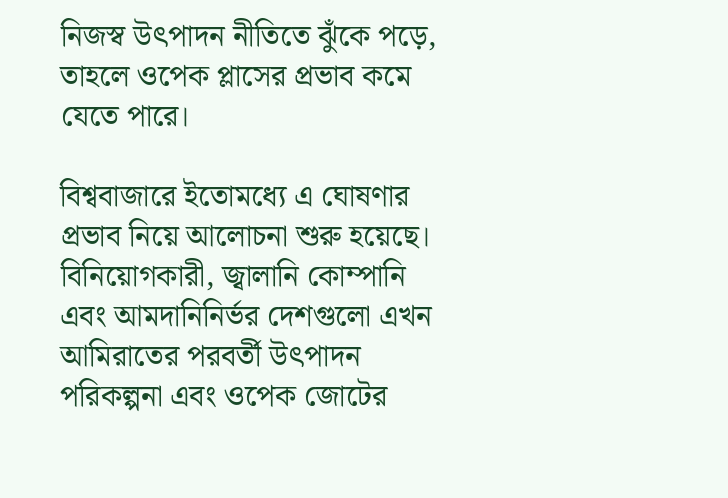নিজস্ব উৎপাদন নীতিতে ঝুঁকে পড়ে, তাহলে ওপেক প্লাসের প্রভাব কমে যেতে পারে।

বিশ্ববাজারে ইতোমধ্যে এ ঘোষণার প্রভাব নিয়ে আলোচনা শুরু হয়েছে। বিনিয়োগকারী, জ্বালানি কোম্পানি এবং আমদানিনির্ভর দেশগুলো এখন আমিরাতের পরবর্তী উৎপাদন পরিকল্পনা এবং ওপেক জোটের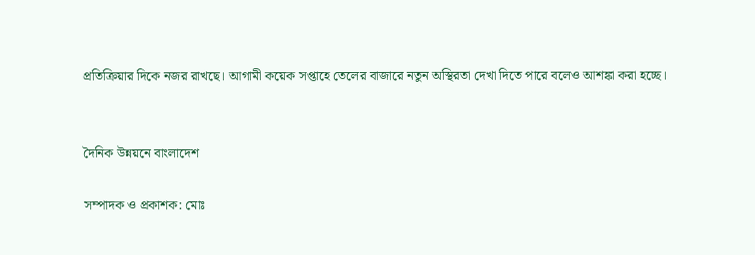প্রতিক্রিয়ার দিকে নজর রাখছে। আগামী কয়েক সপ্তাহে তেলের বাজারে নতুন অস্থিরতা দেখা দিতে পারে বলেও আশঙ্কা করা হচ্ছে।


দৈনিক উন্নয়নে বাংলাদেশ

সম্পাদক ও প্রকাশক: মোঃ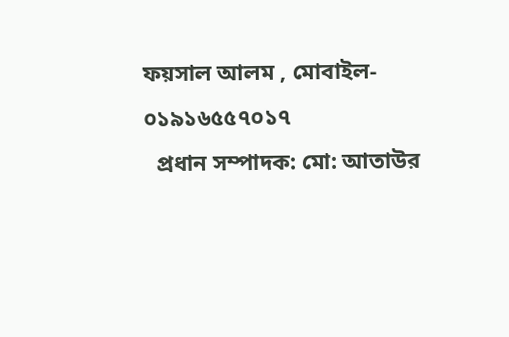ফয়সাল আলম , মোবাইল- ০১৯১৬৫৫৭০১৭
  প্রধান সম্পাদক: মো: আতাউর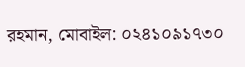রহমান, মোবাইল: ০২৪১০৯১৭৩০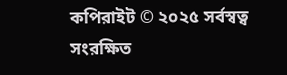কপিরাইট © ২০২৫ সর্বস্বত্ব সংরক্ষিত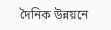দৈনিক উন্নয়নে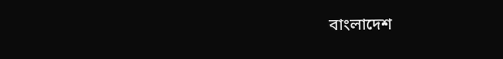বাংলাদেশ